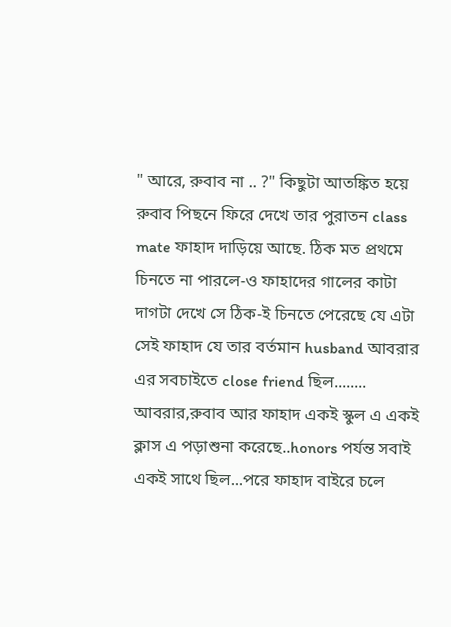" আরে, রুবাব না .. ?" কিছুটা আতঙ্কিত হয়ে রুবাব পিছনে ফিরে দেখে তার পুরাতন class mate ফাহাদ দাড়িয়ে আছে. ঠিক মত প্রথমে চিনতে না পারলে-ও ফাহাদের গালের কাটা দাগটা দেখে সে ঠিক-ই চিনতে পেরেছে যে এটা সেই ফাহাদ যে তার বর্তমান husband আবরার এর সবচাইতে close friend ছিল........
আবরার,রুবাব আর ফাহাদ একই স্কুল এ একই ক্লাস এ পড়াশুনা করেছে..honors পর্যন্ত সবাই একই সাথে ছিল...পরে ফাহাদ বাইরে চলে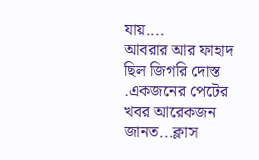যায়....
আবরার আর ফাহাদ ছিল জিগরি দোস্ত .একজনের পেটের খবর আরেকজন জানত...ক্লাস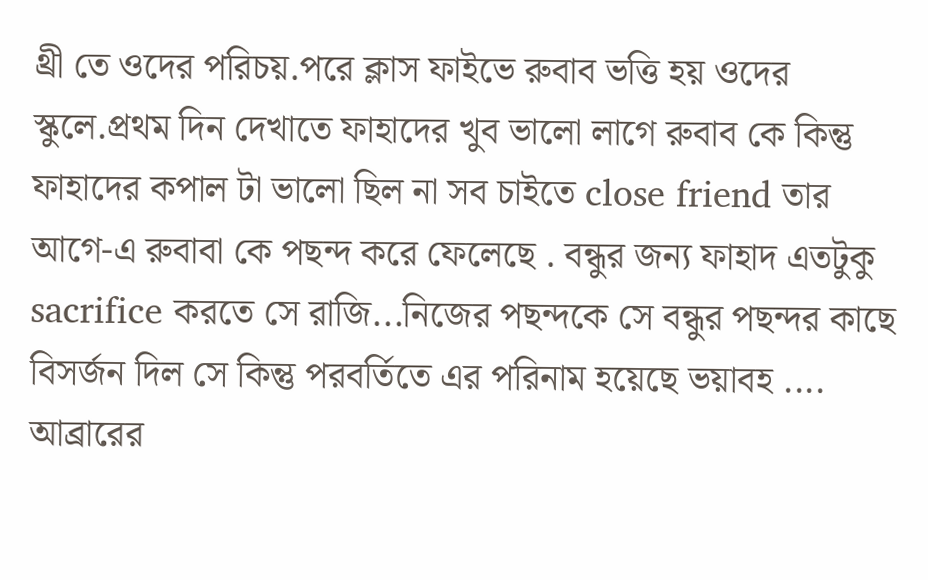থ্রী তে ওদের পরিচয়.পরে ক্লাস ফাইভে রুবাব ভত্তি হয় ওদের স্কুলে.প্রথম দিন দেখাতে ফাহাদের খুব ভালো লাগে রুবাব কে কিন্তু ফাহাদের কপাল টা ভালো ছিল না সব চাইতে close friend তার আগে-এ রুবাবা কে পছন্দ করে ফেলেছে . বন্ধুর জন্য ফাহাদ এতটুকু sacrifice করতে সে রাজি...নিজের পছন্দকে সে বন্ধুর পছন্দর কাছে বিসর্জন দিল সে কিন্তু পরবর্তিতে এর পরিনাম হয়েছে ভয়াবহ ....
আব্রারের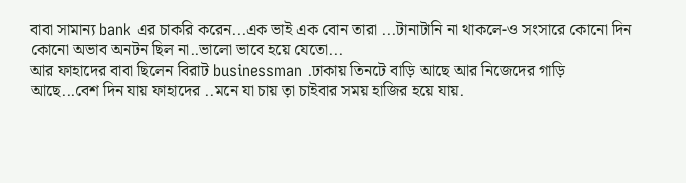বাবা সামান্য bank এর চাকরি করেন...এক ভাই এক বোন তারা ...টানাটানি না থাকলে-ও সংসারে কোনো দিন কোনো অভাব অনটন ছিল না..ভালো ভাবে হয়ে যেতো...
আর ফাহাদের বাবা ছিলেন বিরাট businessman .ঢাকায় তিনটে বাড়ি আছে আর নিজেদের গাড়ি আছে...বেশ দিন যায় ফাহাদের ..মনে যা চায় ত়া চাইবার সময় হাজির হয়ে যায়.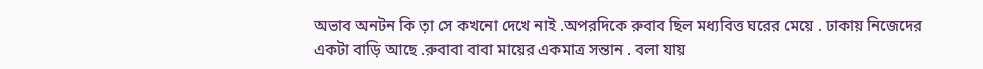অভাব অনটন কি ত়া সে কখনো দেখে নাই .অপরদিকে রুবাব ছিল মধ্যবিত্ত ঘরের মেয়ে . ঢাকায় নিজেদের একটা বাড়ি আছে .রুবাবা বাবা মায়ের একমাত্র সন্তান . বলা যায়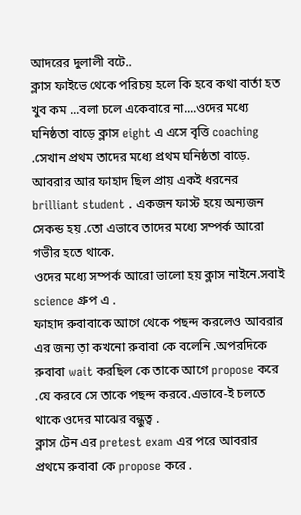আদরের দুলালী বটে..
ক্লাস ফাইভে থেকে পরিচয় হলে কি হবে কথা বার্তা হত খুব কম ...বলা চলে একেবারে না....ওদের মধ্যে ঘনিষ্ঠতা বাড়ে ক্লাস eight এ এসে বৃত্তি coaching .সেখান প্রথম তাদের মধ্যে প্রথম ঘনিষ্ঠতা বাড়ে. আবরার আর ফাহাদ ছিল প্রায় একই ধরনের brilliant student . একজন ফাস্ট হয়ে অন্যজন সেকন্ড হয় .তো এভাবে তাদের মধ্যে সম্পর্ক আরো গভীর হতে থাকে.
ওদের মধ্যে সম্পর্ক আরো ভালো হয় ক্লাস নাইনে.সবাই science গ্রুপ এ .
ফাহাদ রুবাবাকে আগে থেকে পছন্দ করলেও আবরার এর জন্য ত়া কখনো রুবাবা কে বলেনি .অপরদিকে রুবাবা wait করছিল কে তাকে আগে propose করে .যে করবে সে তাকে পছন্দ করবে.এভাবে-ই চলতে থাকে ওদের মাঝের বন্ধুত্ব .
ক্লাস টেন এর pretest exam এর পরে আবরার প্রথমে রুবাবা কে propose করে .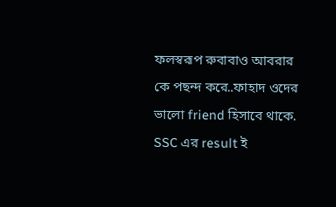ফলস্বরূপ রুবাবাও আবরার কে পছন্দ করে..ফাহাদ ওদের ভালো friend হিসাবে থাকে.
SSC এর result ই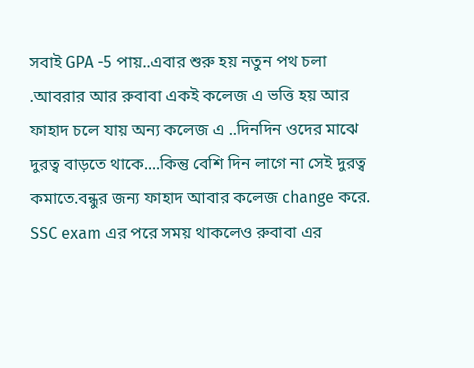সবাই GPA -5 পায়..এবার শুরু হয় নতুন পথ চলা .আবরার আর রুবাবা একই কলেজ এ ভত্তি হয় আর ফাহাদ চলে যায় অন্য কলেজ এ ..দিনদিন ওদের মাঝে দুরত্ব বাড়তে থাকে....কিন্তু বেশি দিন লাগে না সেই দুরত্ব কমাতে.বন্ধুর জন্য ফাহাদ আবার কলেজ change করে.
SSC exam এর পরে সময় থাকলেও রুবাবা এর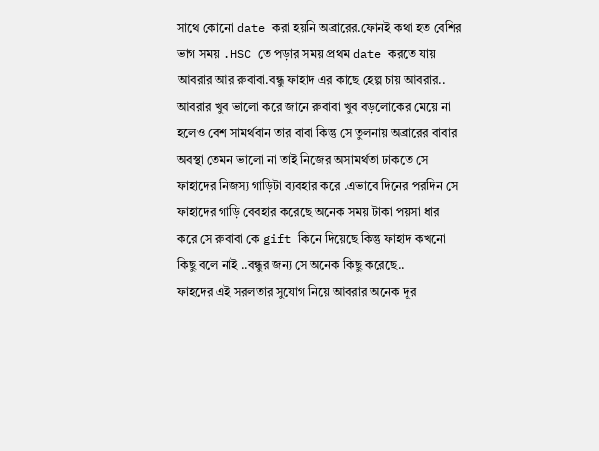সাথে কোনো date করা হয়নি অব্রারের.ফোনই কথা হত বেশির ভাগ সময় .HSC তে পড়ার সময় প্রথম date করতে যায় আবরার আর রুবাবা.বন্ধু ফাহাদ এর কাছে হেল্প চায় আবরার.. আবরার খুব ভালো করে জানে রুবাবা খুব বড়লোকের মেয়ে না হলেও বেশ সামর্থবান তার বাবা কিন্তু সে তুলনায় অব্রারের বাবার অবস্থা তেমন ভালো না তাই নিজের অসামর্থতা ঢাকতে সে ফাহাদের নিজস্য গাড়িটা ব্যবহার করে .এভাবে দিনের পরদিন সে ফাহাদের গাড়ি বেবহার করেছে অনেক সময় টাকা পয়সা ধার করে সে রুবাবা কে gift কিনে দিয়েছে কিন্তু ফাহাদ কখনো কিছু বলে নাই ..বন্ধুর জন্য সে অনেক কিছু করেছে..
ফাহদের এই সরলতার সুযোগ নিয়ে আবরার অনেক দূর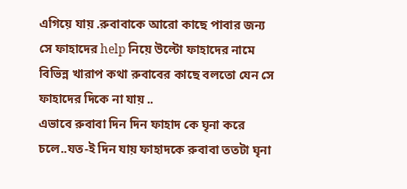এগিয়ে যায় .রুবাবাকে আরো কাছে পাবার জন্য সে ফাহাদের help নিয়ে উল্টো ফাহাদের নামে বিভিন্ন খারাপ কথা রুবাবের কাছে বলতো যেন সে ফাহাদের দিকে না যায় ..
এভাবে রুবাবা দিন দিন ফাহাদ কে ঘৃনা করে চলে..যত-ই দিন যায় ফাহাদকে রুবাবা ততটা ঘৃনা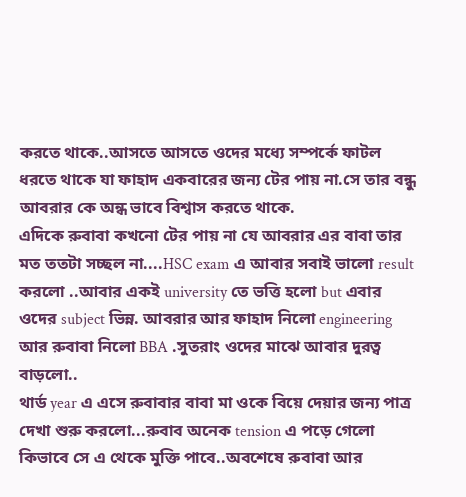করতে থাকে..আসতে আসতে ওদের মধ্যে সম্পর্কে ফাটল ধরতে থাকে যা ফাহাদ একবারের জন্য টের পায় না.সে তার বন্ধু আবরার কে অন্ধ ভাবে বিশ্বাস করতে থাকে.
এদিকে রুবাবা কখনো টের পায় না যে আবরার এর বাবা তার মত ততটা সচ্ছল না....HSC exam এ আবার সবাই ভালো result করলো ..আবার একই university তে ভত্তি হলো but এবার ওদের subject ভিন্ন. আবরার আর ফাহাদ নিলো engineering আর রুবাবা নিলো BBA .সুতরাং ওদের মাঝে আবার দুরত্ব বাড়লো..
থার্ড year এ এসে রুবাবার বাবা মা ওকে বিয়ে দেয়ার জন্য পাত্র দেখা শুরু করলো...রুবাব অনেক tension এ পড়ে গেলো কিভাবে সে এ থেকে মুক্তি পাবে..অবশেষে রুবাবা আর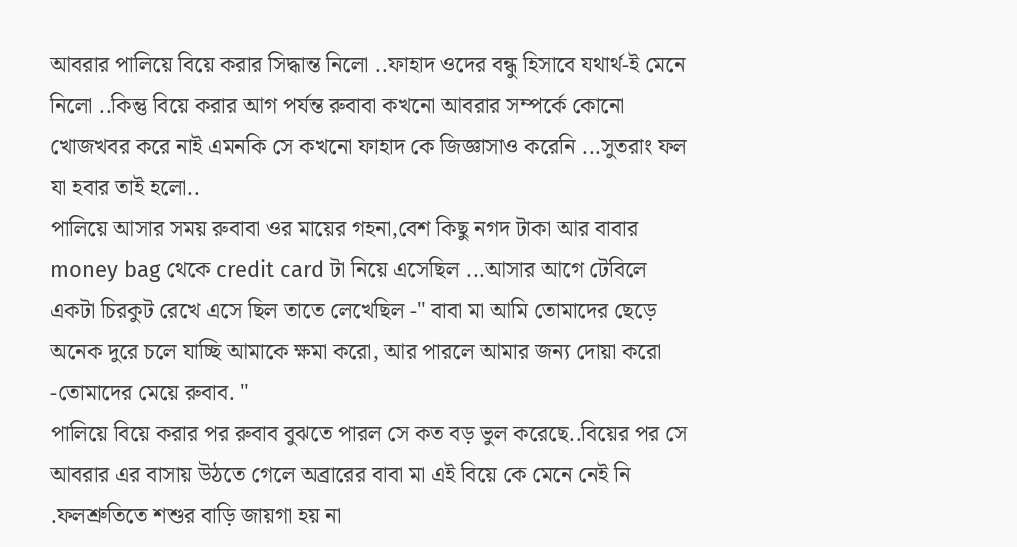আবরার পালিয়ে বিয়ে করার সিদ্ধান্ত নিলো ..ফাহাদ ওদের বন্ধু হিসাবে যথার্থ-ই মেনে নিলো ..কিন্তু বিয়ে করার আগ পর্যন্ত রুবাবা কখনো আবরার সম্পর্কে কোনো খোজখবর করে নাই এমনকি সে কখনো ফাহাদ কে জিজ্ঞাসাও করেনি ...সুতরাং ফল যা হবার তাই হলো..
পালিয়ে আসার সময় রুবাবা ওর মায়ের গহনা,বেশ কিছু নগদ টাকা আর বাবার money bag থেকে credit card টা নিয়ে এসেছিল ...আসার আগে টেবিলে একটা চিরকুট রেখে এসে ছিল তাতে লেখেছিল -" বাবা মা আমি তোমাদের ছেড়ে অনেক দুরে চলে যাচ্ছি আমাকে ক্ষমা করো, আর পারলে আমার জন্য দোয়া করো -তোমাদের মেয়ে রুবাব. "
পালিয়ে বিয়ে করার পর রুবাব বুঝতে পারল সে কত বড় ভুল করেছে..বিয়ের পর সে আবরার এর বাসায় উঠতে গেলে অব্রারের বাবা মা এই বিয়ে কে মেনে নেই নি .ফলশ্রুতিতে শশুর বাড়ি জায়গা হয় না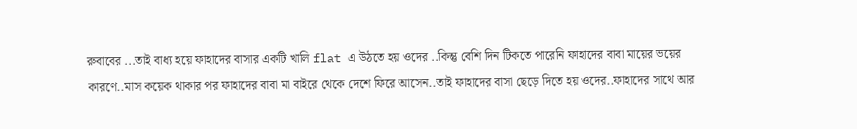রুবাবের ...তাই বাধ্য হয়ে ফাহাদের বাসার একটি খালি flat এ উঠতে হয় ওদের ..কিন্তু বেশি দিন টিকতে পারেনি ফাহাদের বাবা মায়ের ভয়ের কারণে..মাস কয়েক থাকার পর ফাহাদের বাবা মা বাইরে থেকে দেশে ফিরে আসেন..তাই ফাহাদের বাসা ছেড়ে দিতে হয় ওদের..ফাহাদের সাথে আর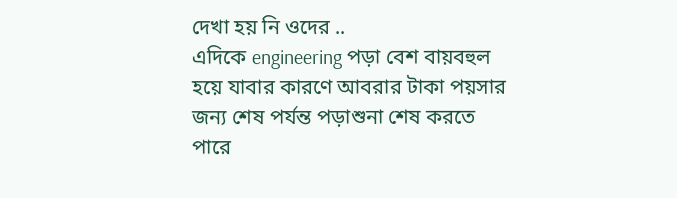দেখা হয় নি ওদের ..
এদিকে engineering পড়া বেশ বায়বহুল হয়ে যাবার কারণে আবরার টাকা পয়সার জন্য শেষ পর্যন্ত পড়াশুনা শেষ করতে পারে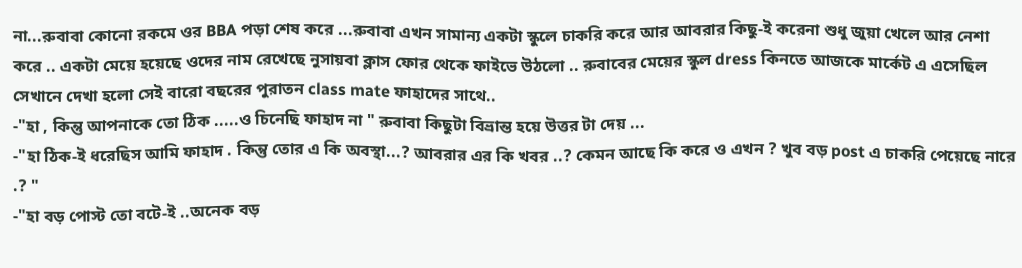না...রুবাবা কোনো রকমে ওর BBA পড়া শেষ করে ...রুবাবা এখন সামান্য একটা স্কুলে চাকরি করে আর আবরার কিছু-ই করেনা শুধু জুয়া খেলে আর নেশা করে .. একটা মেয়ে হয়েছে ওদের নাম রেখেছে নুসায়বা ক্লাস ফোর থেকে ফাইভে উঠলো .. রুবাবের মেয়ের স্কুল dress কিনতে আজকে মার্কেট এ এসেছিল সেখানে দেখা হলো সেই বারো বছরের পুরাতন class mate ফাহাদের সাথে..
-"হা , কিন্তু আপনাকে তো ঠিক .....ও চিনেছি ফাহাদ না " রুবাবা কিছুটা বিভ্রান্ত হয়ে উত্তর টা দেয় ...
-"হা ঠিক-ই ধরেছিস আমি ফাহাদ . কিন্তু তোর এ কি অবস্থা...? আবরার এর কি খবর ..? কেমন আছে কি করে ও এখন ? খুব বড় post এ চাকরি পেয়েছে নারে .? "
-"হা বড় পোস্ট তো বটে-ই ..অনেক বড়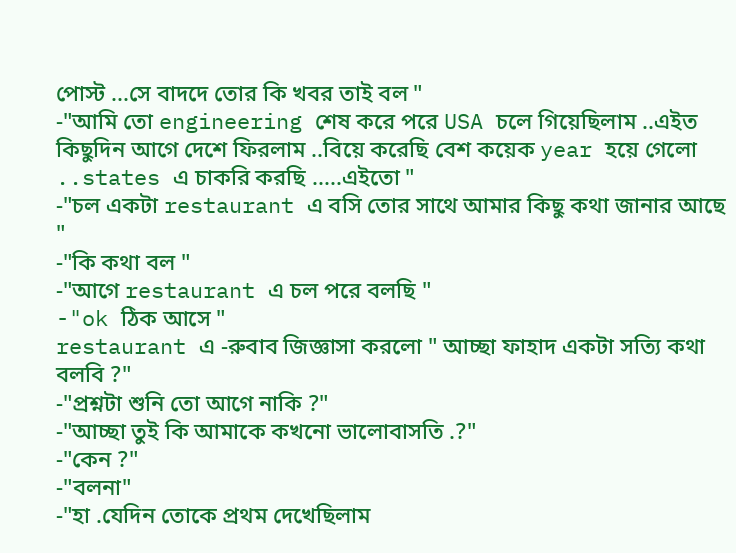পোস্ট ...সে বাদদে তোর কি খবর তাই বল "
-"আমি তো engineering শেষ করে পরে USA চলে গিয়েছিলাম ..এইত কিছুদিন আগে দেশে ফিরলাম ..বিয়ে করেছি বেশ কয়েক year হয়ে গেলো ..states এ চাকরি করছি .....এইতো "
-"চল একটা restaurant এ বসি তোর সাথে আমার কিছু কথা জানার আছে "
-"কি কথা বল "
-"আগে restaurant এ চল পরে বলছি "
-"ok ঠিক আসে "
restaurant এ -রুবাব জিজ্ঞাসা করলো " আচ্ছা ফাহাদ একটা সত্যি কথা বলবি ?"
-"প্রশ্নটা শুনি তো আগে নাকি ?"
-"আচ্ছা তুই কি আমাকে কখনো ভালোবাসতি .?"
-"কেন ?"
-"বলনা"
-"হা .যেদিন তোকে প্রথম দেখেছিলাম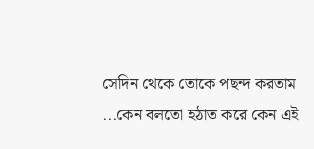সেদিন থেকে তোকে পছন্দ করতাম ...কেন বলতো হঠাত করে কেন এই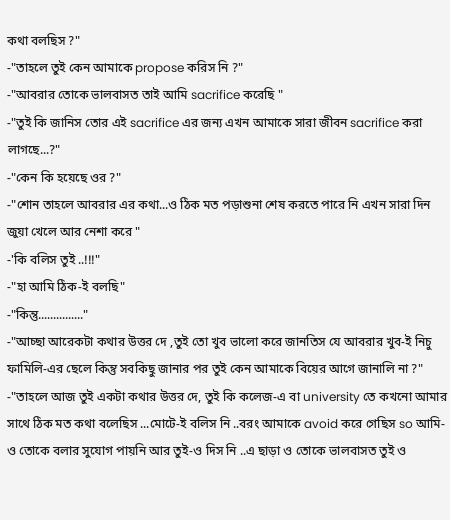কথা বলছিস ?"
-"তাহলে তুই কেন আমাকে propose করিস নি ?"
-"আবরার তোকে ভালবাসত তাই আমি sacrifice করেছি "
-"তুই কি জানিস তোর এই sacrifice এর জন্য এখন আমাকে সারা জীবন sacrifice করা লাগছে...?"
-"কেন কি হয়েছে ওর ?"
-"শোন তাহলে আবরার এর কথা...ও ঠিক মত পড়াশুনা শেষ করতে পারে নি এখন সারা দিন জুয়া খেলে আর নেশা করে "
-'কি বলিস তুই ..!!!"
-"হা আমি ঠিক-ই বলছি"
-"কিন্তু..............."
-"আচ্ছা আরেকটা কথার উত্তর দে ,তুই তো খুব ভালো করে জানতিস যে আবরার খুব-ই নিচু ফামিলি-এর ছেলে কিন্তু সবকিছু জানার পর তুই কেন আমাকে বিয়ের আগে জানালি না ?"
-"তাহলে আজ তুই একটা কথার উত্তর দে, তুই কি কলেজ-এ বা university তে কখনো আমার সাথে ঠিক মত কথা বলেছিস ...মোটে-ই বলিস নি ..বরং আমাকে avoid করে গেছিস so আমি-ও তোকে বলার সুযোগ পায়নি আর তুই-ও দিস নি ..এ ছাড়া ও তোকে ভালবাসত তুই ও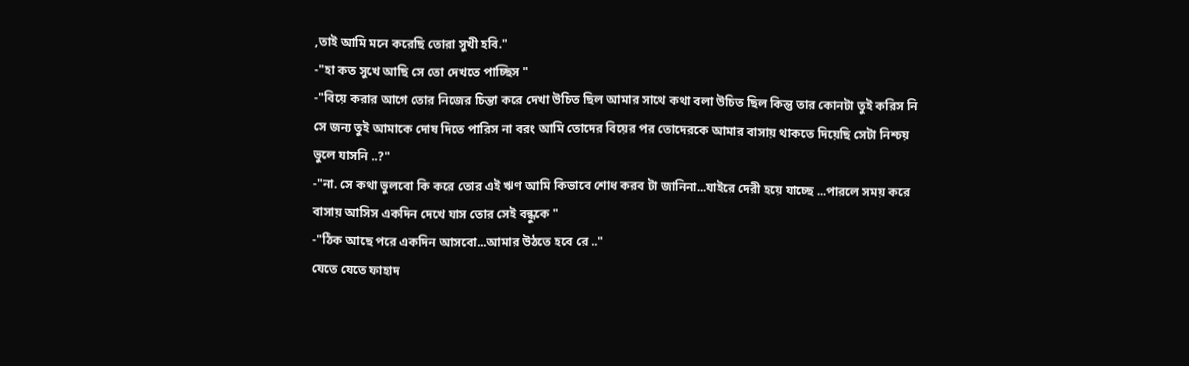,তাই আমি মনে করেছি তোরা সুখী হবি."
-"হা কত সুখে আছি সে তো দেখতে পাচ্ছিস "
-"বিয়ে করার আগে তোর নিজের চিন্তা করে দেখা উচিত ছিল আমার সাথে কথা বলা উচিত ছিল কিন্তু তার কোনটা তুই করিস নি সে জন্য তুই আমাকে দোষ দিতে পারিস না বরং আমি তোদের বিয়ের পর তোদেরকে আমার বাসায় থাকতে দিয়েছি সেটা নিশ্চয় ভুলে যাসনি ..?"
-"না. সে কথা ভুলবো কি করে তোর এই ঋণ আমি কিভাবে শোধ করব টা জানিনা...যাইরে দেরী হয়ে যাচ্ছে ...পারলে সময় করে বাসায় আসিস একদিন দেখে যাস তোর সেই বন্ধুকে "
-"ঠিক আছে পরে একদিন আসবো...আমার উঠতে হবে রে .."
যেতে যেতে ফাহাদ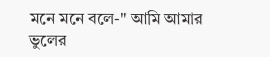মনে মনে বলে-" আমি আমার ভুলের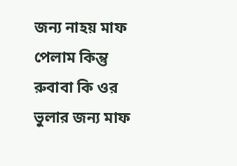জন্য নাহয় মাফ পেলাম কিন্তু রুবাবা কি ওর ভুলার জন্য মাফ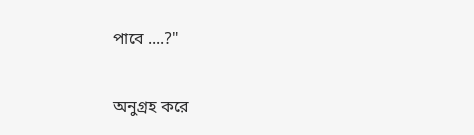পাবে ....?"

অনুগ্রহ করে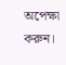অপেক্ষা করুন।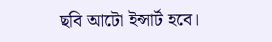ছবি আটো ইন্সার্ট হবে।